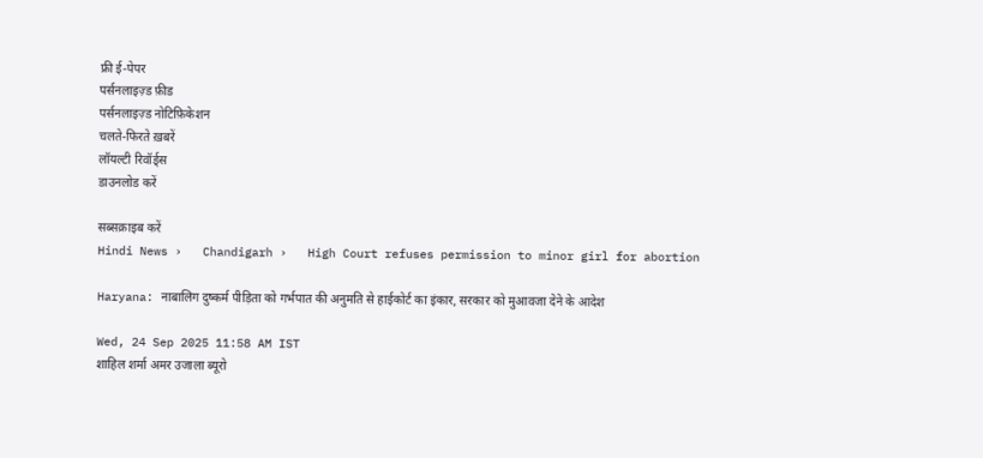फ्री ई-पेपर
पर्सनलाइज़्ड फ़ीड
पर्सनलाइज़्ड नोटिफ़िकेशन
चलते-फिरते ख़बरें
लॉयल्टी रिवॉर्ड्स
डाउनलोड करें

सब्सक्राइब करें
Hindi News ›   Chandigarh ›   High Court refuses permission to minor girl for abortion

Haryana: नाबालिग दुष्कर्म पीड़िता को गर्भपात की अनुमति से हाईकोर्ट का इंकार, सरकार को मुआवजा देने के आदेश

Wed, 24 Sep 2025 11:58 AM IST
शाहिल शर्मा अमर उजाला ब्यूरो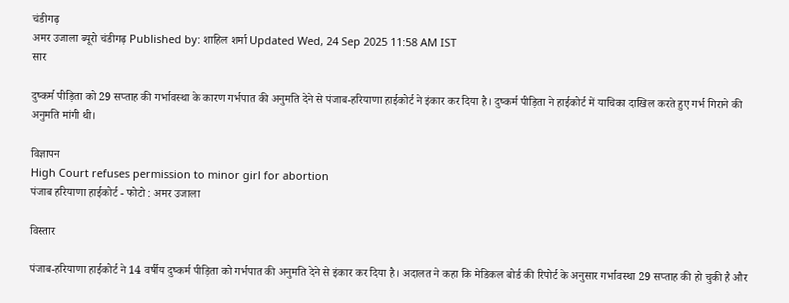चंडीगढ़
अमर उजाला ब्यूरो चंडीगढ़ Published by: शाहिल शर्मा Updated Wed, 24 Sep 2025 11:58 AM IST
सार

दुष्कर्म पीड़िता को 29 सप्ताह की गर्भावस्था के कारण गर्भपात की अनुमति देने से पंजाब-हरियाणा हाईकोर्ट ने इंकार कर दिया है। दुष्कर्म पीड़िता ने हाईकोर्ट में याचिका दाखिल करते हुए गर्भ गिराने की अनुमति मांगी थी।

विज्ञापन
High Court refuses permission to minor girl for abortion
पंजाब हरियाणा हाईकोर्ट - फोटो : अमर उजाला

विस्तार

पंजाब-हरियाणा हाईकोर्ट ने 14 वर्षीय दुष्कर्म पीड़िता को गर्भपात की अनुमति देने से इंकार कर दिया है। अदालत ने कहा कि मेडिकल बोर्ड की रिपोर्ट के अनुसार गर्भावस्था 29 सप्ताह की हो चुकी है और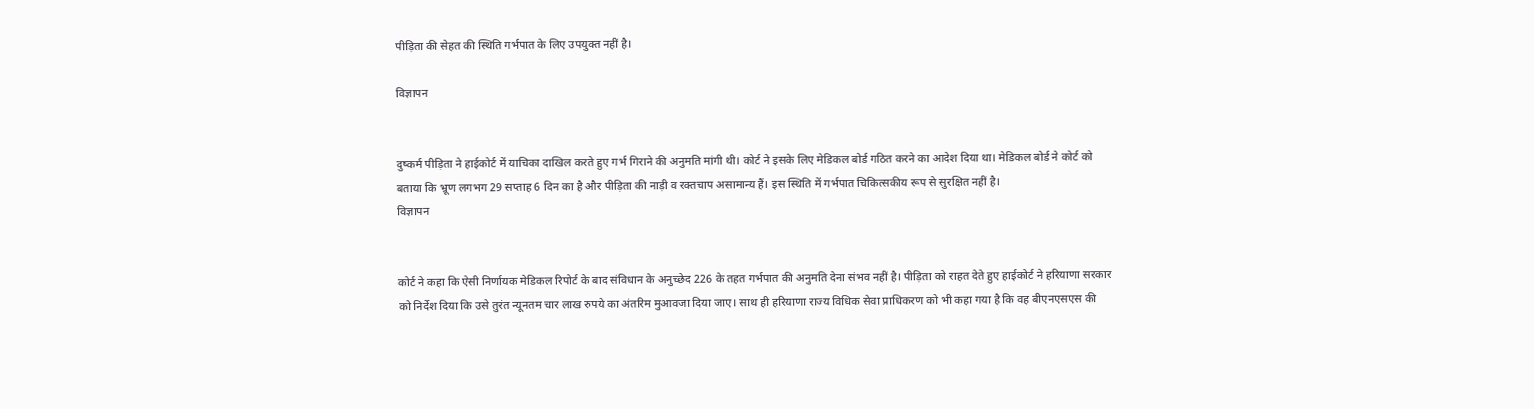पीड़िता की सेहत की स्थिति गर्भपात के लिए उपयुक्त नहीं है।

विज्ञापन


दुष्कर्म पीड़िता ने हाईकोर्ट में याचिका दाखिल करते हुए गर्भ गिराने की अनुमति मांगी थी। कोर्ट ने इसके लिए मेडिकल बोर्ड गठित करने का आदेश दिया था। मेडिकल बोर्ड ने कोर्ट को बताया कि भ्रूण लगभग 29 सप्ताह 6 दिन का है और पीड़िता की नाड़ी व रक्तचाप असामान्य हैं। इस स्थिति में गर्भपात चिकित्सकीय रूप से सुरक्षित नहीं है।
विज्ञापन


कोर्ट ने कहा कि ऐसी निर्णायक मेडिकल रिपोर्ट के बाद संविधान के अनुच्छेद 226 के तहत गर्भपात की अनुमति देना संभव नहीं है। पीड़िता को राहत देते हुए हाईकोर्ट ने हरियाणा सरकार को निर्देश दिया कि उसे तुरंत न्यूनतम चार लाख रुपये का अंतरिम मुआवजा दिया जाए। साथ ही हरियाणा राज्य विधिक सेवा प्राधिकरण को भी कहा गया है कि वह बीएनएसएस की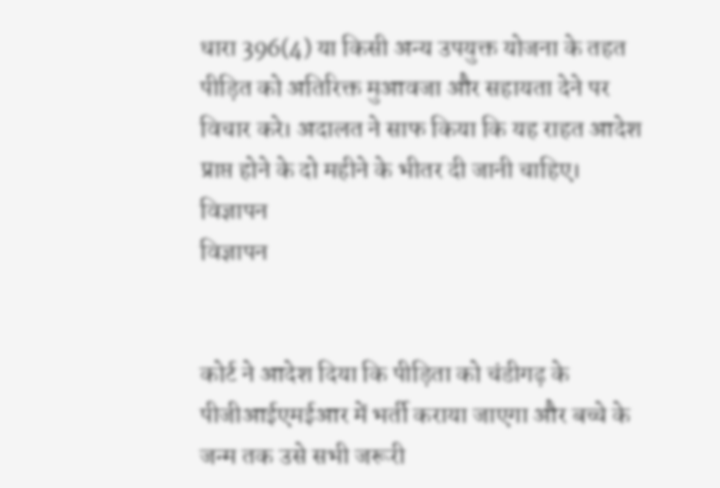धारा 396(4) या किसी अन्य उपयुक्त योजना के तहत पीड़ित को अतिरिक्त मुआवजा और सहायता देने पर विचार करे। अदालत ने साफ किया कि यह राहत आदेश प्राप्त होने के दो महीने के भीतर दी जानी चाहिए।
विज्ञापन
विज्ञापन


कोर्ट ने आदेश दिया कि पीड़िता को चंडीगढ़ के पीजीआईएमईआर में भर्ती कराया जाएगा और बच्चे के जन्म तक उसे सभी जरूरी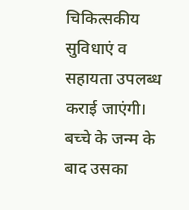चिकित्सकीय सुविधाएं व सहायता उपलब्ध कराई जाएंगी। बच्चे के जन्म के बाद उसका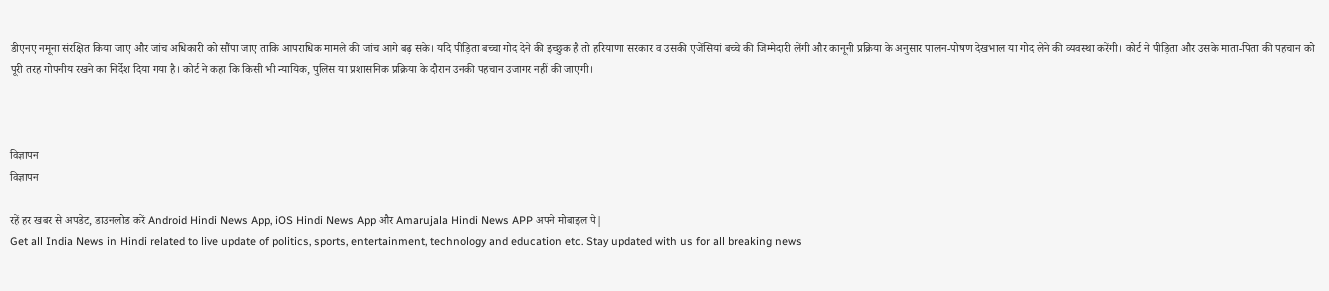डीएनए नमूना संरक्षित किया जाए और जांच अधिकारी को सौंपा जाए ताकि आपराधिक मामले की जांच आगे बढ़ सके। यदि पीड़िता बच्चा गोद देने की इच्छुक है तो हरियाणा सरकार व उसकी एजेंसियां बच्चे की जिम्मेदारी लेंगी और कानूनी प्रक्रिया के अनुसार पालन-पोषण देखभाल या गोद लेने की व्यवस्था करेंगी। कोर्ट ने पीड़िता और उसके माता-पिता की पहचान को पूरी तरह गोपनीय रखने का निर्देश दिया गया है। कोर्ट ने कहा कि किसी भी न्यायिक, पुलिस या प्रशासनिक प्रक्रिया के दौरान उनकी पहचान उजागर नहीं की जाएगी।



विज्ञापन
विज्ञापन

रहें हर खबर से अपडेट, डाउनलोड करें Android Hindi News App, iOS Hindi News App और Amarujala Hindi News APP अपने मोबाइल पे|
Get all India News in Hindi related to live update of politics, sports, entertainment, technology and education etc. Stay updated with us for all breaking news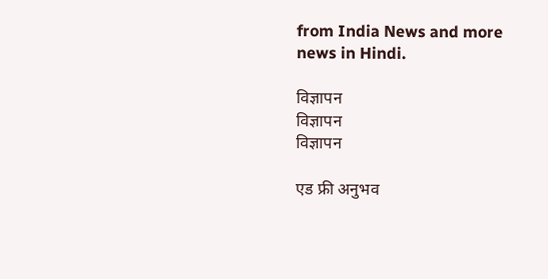from India News and more news in Hindi.

विज्ञापन
विज्ञापन
विज्ञापन

एड फ्री अनुभव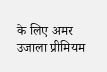के लिए अमर उजाला प्रीमियम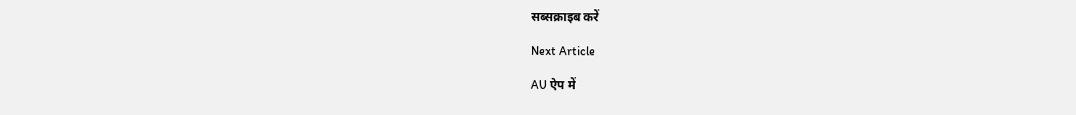सब्सक्राइब करें

Next Article

AU ऐप में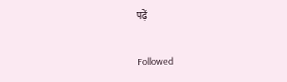पढ़ें

Followed